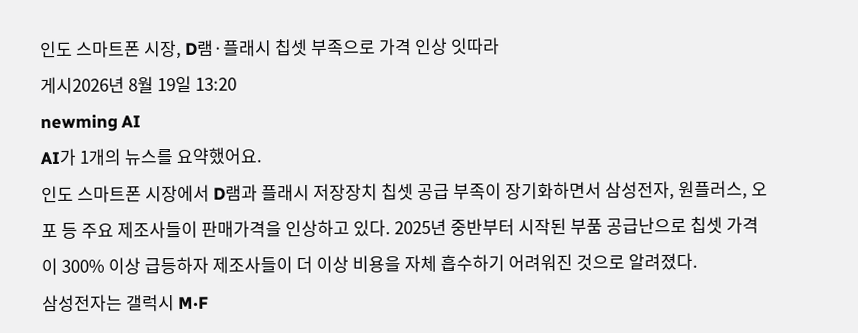인도 스마트폰 시장, D램·플래시 칩셋 부족으로 가격 인상 잇따라
게시2026년 8월 19일 13:20
newming AI
AI가 1개의 뉴스를 요약했어요.
인도 스마트폰 시장에서 D램과 플래시 저장장치 칩셋 공급 부족이 장기화하면서 삼성전자, 원플러스, 오포 등 주요 제조사들이 판매가격을 인상하고 있다. 2025년 중반부터 시작된 부품 공급난으로 칩셋 가격이 300% 이상 급등하자 제조사들이 더 이상 비용을 자체 흡수하기 어려워진 것으로 알려졌다.
삼성전자는 갤럭시 M·F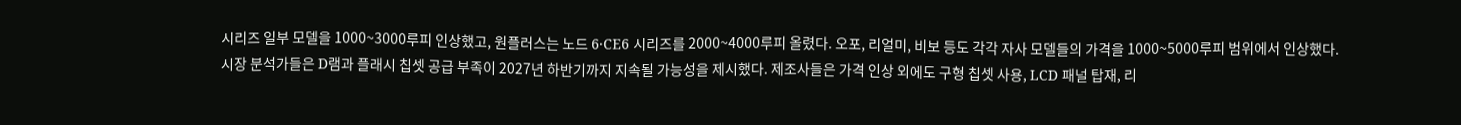시리즈 일부 모델을 1000~3000루피 인상했고, 원플러스는 노드 6·CE6 시리즈를 2000~4000루피 올렸다. 오포, 리얼미, 비보 등도 각각 자사 모델들의 가격을 1000~5000루피 범위에서 인상했다.
시장 분석가들은 D램과 플래시 칩셋 공급 부족이 2027년 하반기까지 지속될 가능성을 제시했다. 제조사들은 가격 인상 외에도 구형 칩셋 사용, LCD 패널 탑재, 리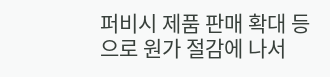퍼비시 제품 판매 확대 등으로 원가 절감에 나서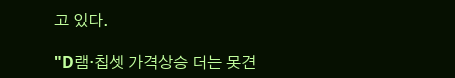고 있다.

"D램·칩셋 가격상승 더는 못견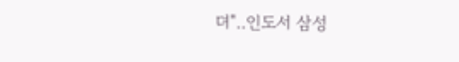뎌"..인도서 삼성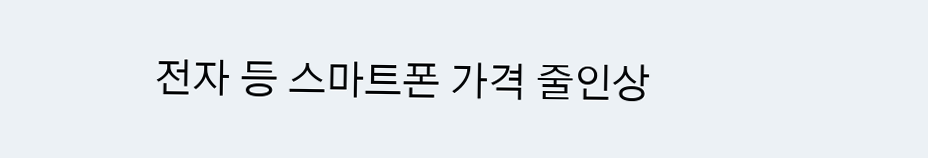전자 등 스마트폰 가격 줄인상